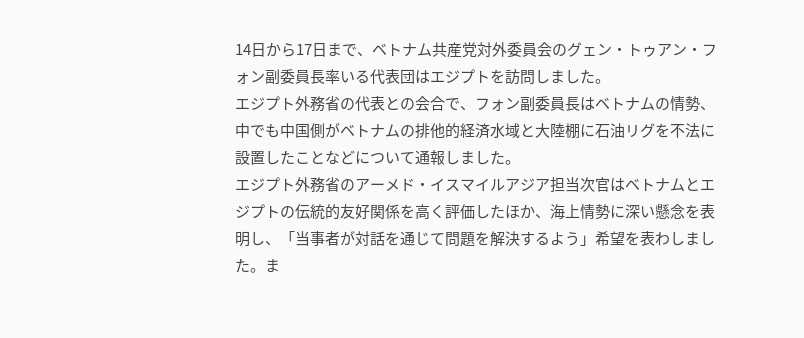14日から17日まで、ベトナム共産党対外委員会のグェン・トゥアン・フォン副委員長率いる代表団はエジプトを訪問しました。
エジプト外務省の代表との会合で、フォン副委員長はベトナムの情勢、中でも中国側がベトナムの排他的経済水域と大陸棚に石油リグを不法に設置したことなどについて通報しました。
エジプト外務省のアーメド・イスマイルアジア担当次官はベトナムとエジプトの伝統的友好関係を高く評価したほか、海上情勢に深い懸念を表明し、「当事者が対話を通じて問題を解決するよう」希望を表わしました。ま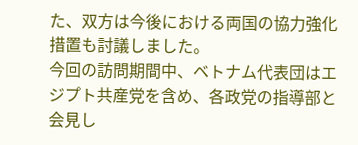た、双方は今後における両国の協力強化措置も討議しました。
今回の訪問期間中、ベトナム代表団はエジプト共産党を含め、各政党の指導部と会見し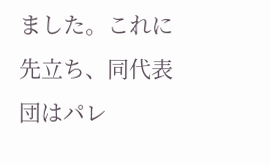ました。これに先立ち、同代表団はパレ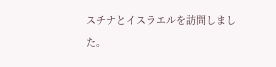スチナとイスラエルを訪問しました。